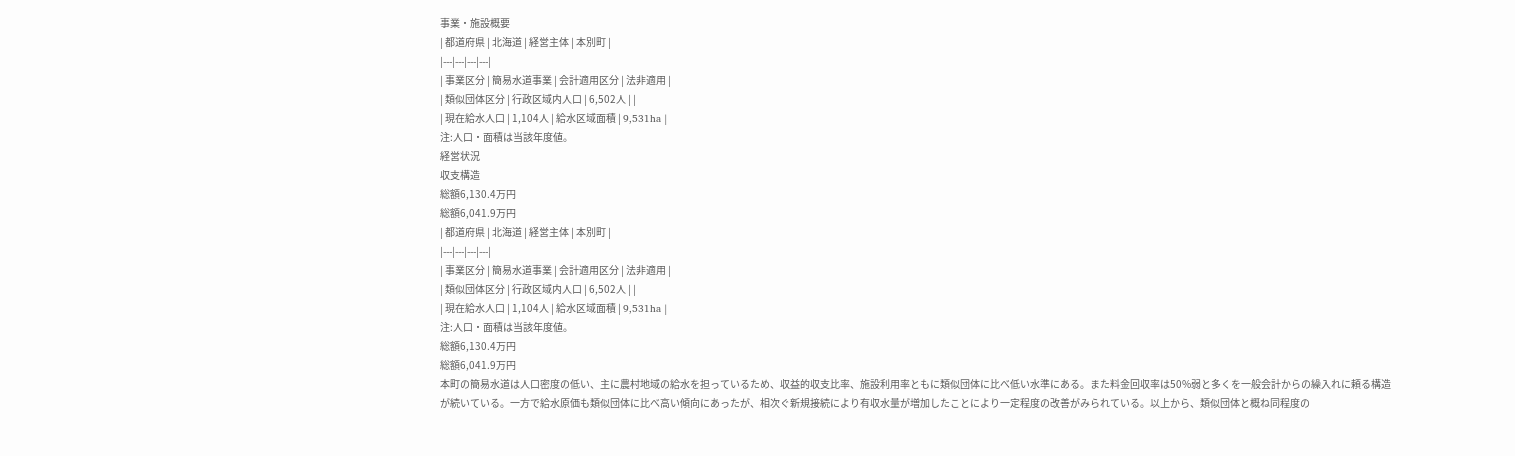事業・施設概要
| 都道府県 | 北海道 | 経営主体 | 本別町 |
|---|---|---|---|
| 事業区分 | 簡易水道事業 | 会計適用区分 | 法非適用 |
| 類似団体区分 | 行政区域内人口 | 6,502人 | |
| 現在給水人口 | 1,104人 | 給水区域面積 | 9,531ha |
注:人口・面積は当該年度値。
経営状況
収支構造
総額6,130.4万円
総額6,041.9万円
| 都道府県 | 北海道 | 経営主体 | 本別町 |
|---|---|---|---|
| 事業区分 | 簡易水道事業 | 会計適用区分 | 法非適用 |
| 類似団体区分 | 行政区域内人口 | 6,502人 | |
| 現在給水人口 | 1,104人 | 給水区域面積 | 9,531ha |
注:人口・面積は当該年度値。
総額6,130.4万円
総額6,041.9万円
本町の簡易水道は人口密度の低い、主に農村地域の給水を担っているため、収益的収支比率、施設利用率ともに類似団体に比べ低い水準にある。また料金回収率は50%弱と多くを一般会計からの繰入れに頼る構造が続いている。一方で給水原価も類似団体に比べ高い傾向にあったが、相次ぐ新規接続により有収水量が増加したことにより一定程度の改善がみられている。以上から、類似団体と概ね同程度の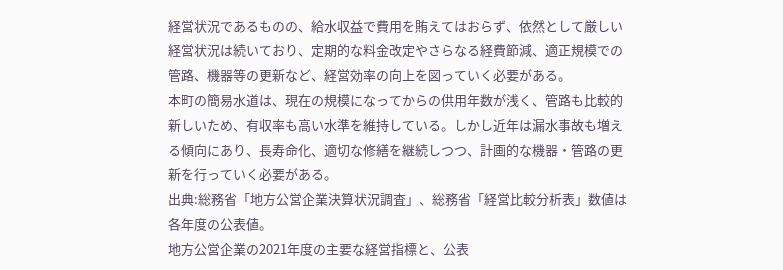経営状況であるものの、給水収益で費用を賄えてはおらず、依然として厳しい経営状況は続いており、定期的な料金改定やさらなる経費節減、適正規模での管路、機器等の更新など、経営効率の向上を図っていく必要がある。
本町の簡易水道は、現在の規模になってからの供用年数が浅く、管路も比較的新しいため、有収率も高い水準を維持している。しかし近年は漏水事故も増える傾向にあり、長寿命化、適切な修繕を継続しつつ、計画的な機器・管路の更新を行っていく必要がある。
出典:総務省「地方公営企業決算状況調査」、総務省「経営比較分析表」数値は各年度の公表値。
地方公営企業の2021年度の主要な経営指標と、公表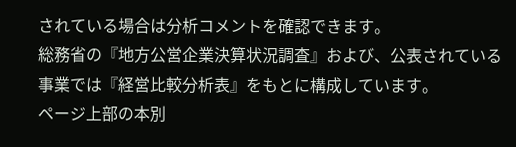されている場合は分析コメントを確認できます。
総務省の『地方公営企業決算状況調査』および、公表されている事業では『経営比較分析表』をもとに構成しています。
ページ上部の本別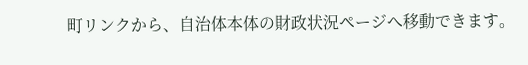町リンクから、自治体本体の財政状況ページへ移動できます。